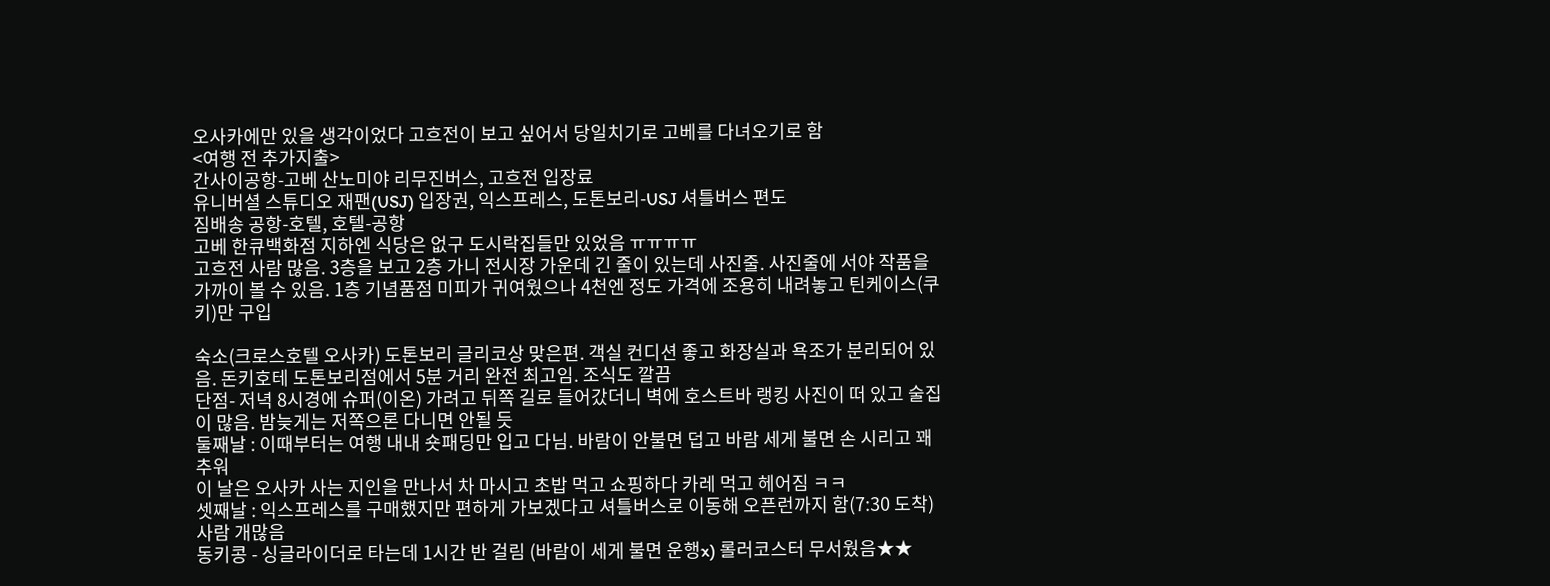오사카에만 있을 생각이었다 고흐전이 보고 싶어서 당일치기로 고베를 다녀오기로 함
<여행 전 추가지출>
간사이공항-고베 산노미야 리무진버스, 고흐전 입장료
유니버셜 스튜디오 재팬(USJ) 입장권, 익스프레스, 도톤보리-USJ 셔틀버스 편도
짐배송 공항-호텔, 호텔-공항
고베 한큐백화점 지하엔 식당은 없구 도시락집들만 있었음 ㅠㅠㅠㅠ
고흐전 사람 많음. 3층을 보고 2층 가니 전시장 가운데 긴 줄이 있는데 사진줄. 사진줄에 서야 작품을 가까이 볼 수 있음. 1층 기념품점 미피가 귀여웠으나 4천엔 정도 가격에 조용히 내려놓고 틴케이스(쿠키)만 구입

숙소(크로스호텔 오사카) 도톤보리 글리코상 맞은편. 객실 컨디션 좋고 화장실과 욕조가 분리되어 있음. 돈키호테 도톤보리점에서 5분 거리 완전 최고임. 조식도 깔끔
단점- 저녁 8시경에 슈퍼(이온) 가려고 뒤쪽 길로 들어갔더니 벽에 호스트바 랭킹 사진이 떠 있고 술집이 많음. 밤늦게는 저쪽으론 다니면 안될 듯
둘째날 : 이때부터는 여행 내내 숏패딩만 입고 다님. 바람이 안불면 덥고 바람 세게 불면 손 시리고 꽤 추워
이 날은 오사카 사는 지인을 만나서 차 마시고 초밥 먹고 쇼핑하다 카레 먹고 헤어짐 ㅋㅋ
셋째날 : 익스프레스를 구매했지만 편하게 가보겠다고 셔틀버스로 이동해 오픈런까지 함(7:30 도착) 사람 개많음
동키콩 - 싱글라이더로 타는데 1시간 반 걸림 (바람이 세게 불면 운행x) 롤러코스터 무서웠음★★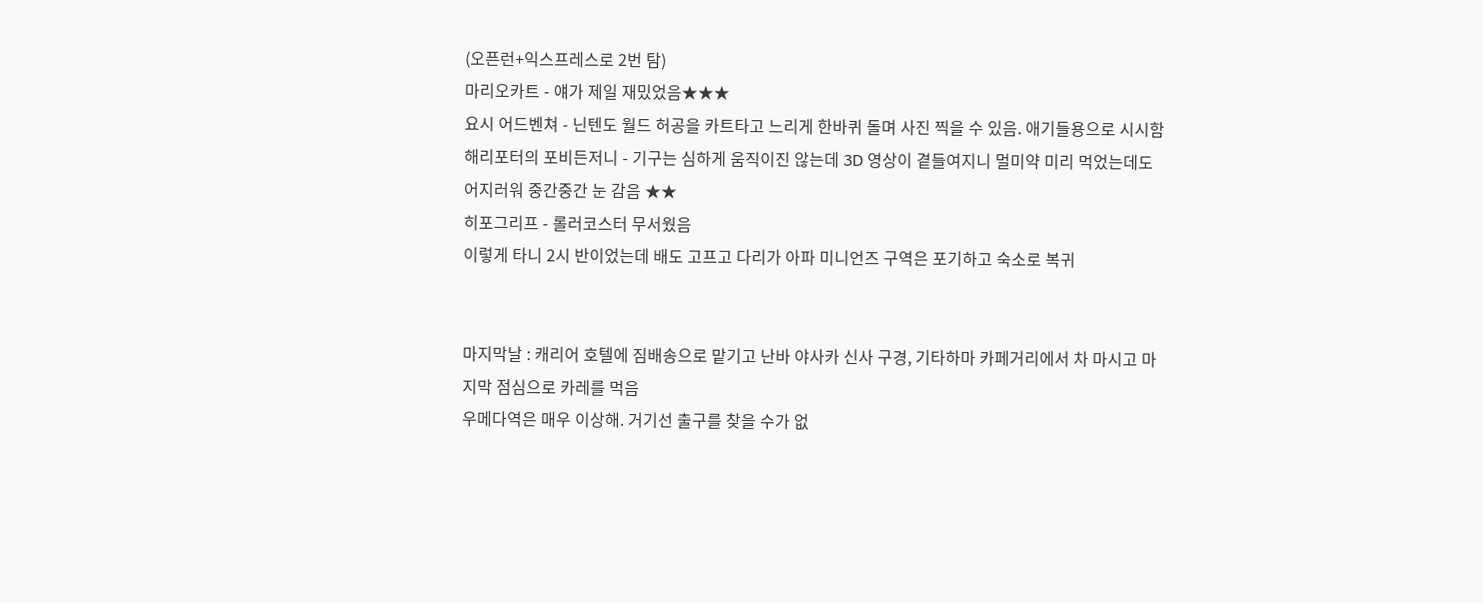(오픈런+익스프레스로 2번 탐)
마리오카트 - 얘가 제일 재밌었음★★★
요시 어드벤쳐 - 닌텐도 월드 허공을 카트타고 느리게 한바퀴 돌며 사진 찍을 수 있음. 애기들용으로 시시함
해리포터의 포비든저니 - 기구는 심하게 움직이진 않는데 3D 영상이 곁들여지니 멀미약 미리 먹었는데도 어지러워 중간중간 눈 감음 ★★
히포그리프 - 롤러코스터 무서웠음
이렇게 타니 2시 반이었는데 배도 고프고 다리가 아파 미니언즈 구역은 포기하고 숙소로 복귀


마지막날 : 캐리어 호텔에 짐배송으로 맡기고 난바 야사카 신사 구경, 기타하마 카페거리에서 차 마시고 마지막 점심으로 카레를 먹음
우메다역은 매우 이상해. 거기선 출구를 찾을 수가 없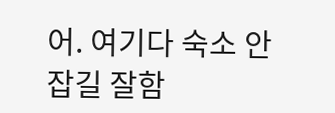어. 여기다 숙소 안잡길 잘함